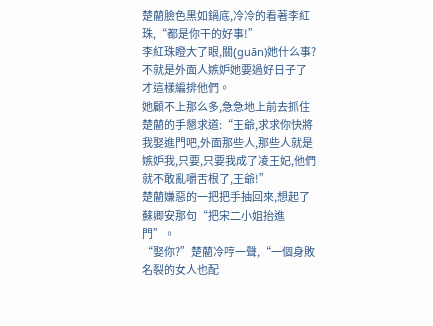楚藺臉色黑如鍋底,冷冷的看著李紅珠,“都是你干的好事!”
李紅珠瞪大了眼,關(guān)她什么事?不就是外面人嫉妒她要過好日子了才這樣編排他們。
她顧不上那么多,急急地上前去抓住楚藺的手懇求道:“王爺,求求你快將我娶進門吧,外面那些人,那些人就是嫉妒我,只要,只要我成了凌王妃,他們就不敢亂嚼舌根了,王爺!”
楚藺嫌惡的一把把手抽回來,想起了蘇卿安那句“把宋二小姐抬進門”。
“娶你?”楚藺冷哼一聲,“一個身敗名裂的女人也配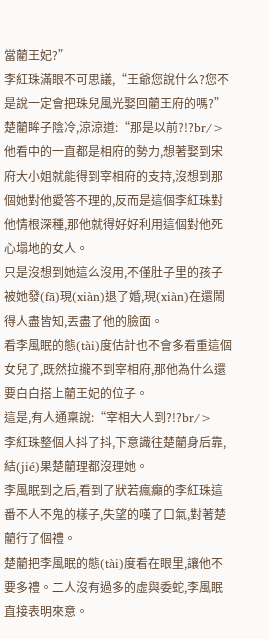當藺王妃?”
李紅珠滿眼不可思議,“王爺您說什么?您不是說一定會把珠兒風光娶回藺王府的嗎?”
楚藺眸子陰冷,涼涼道:“那是以前?!?br/>
他看中的一直都是相府的勢力,想著娶到宋府大小姐就能得到宰相府的支持,沒想到那個她對他愛答不理的,反而是這個李紅珠對他情根深種,那他就得好好利用這個對他死心塌地的女人。
只是沒想到她這么沒用,不僅肚子里的孩子被她發(fā)現(xiàn)退了婚,現(xiàn)在還鬧得人盡皆知,丟盡了他的臉面。
看李風眠的態(tài)度估計也不會多看重這個女兒了,既然拉攏不到宰相府,那他為什么還要白白搭上藺王妃的位子。
這是,有人通稟說:“宰相大人到?!?br/>
李紅珠整個人抖了抖,下意識往楚藺身后靠,結(jié)果楚藺理都沒理她。
李風眠到之后,看到了狀若瘋癲的李紅珠這番不人不鬼的樣子,失望的嘆了口氣,對著楚藺行了個禮。
楚藺把李風眠的態(tài)度看在眼里,讓他不要多禮。二人沒有過多的虛與委蛇,李風眠直接表明來意。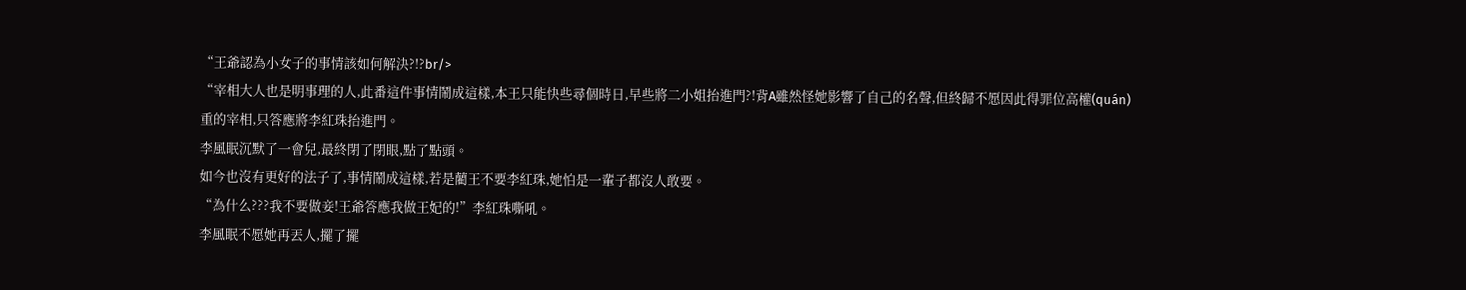“王爺認為小女子的事情該如何解決?!?br/>
“宰相大人也是明事理的人,此番這件事情鬧成這樣,本王只能快些尋個時日,早些將二小姐抬進門?!背A雖然怪她影響了自己的名聲,但終歸不愿因此得罪位高權(quán)重的宰相,只答應將李紅珠抬進門。
李風眠沉默了一會兒,最終閉了閉眼,點了點頭。
如今也沒有更好的法子了,事情鬧成這樣,若是藺王不要李紅珠,她怕是一輩子都沒人敢要。
“為什么???我不要做妾!王爺答應我做王妃的!”李紅珠嘶吼。
李風眠不愿她再丟人,擺了擺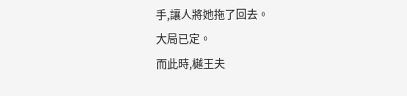手,讓人將她拖了回去。
大局已定。
而此時,樾王夫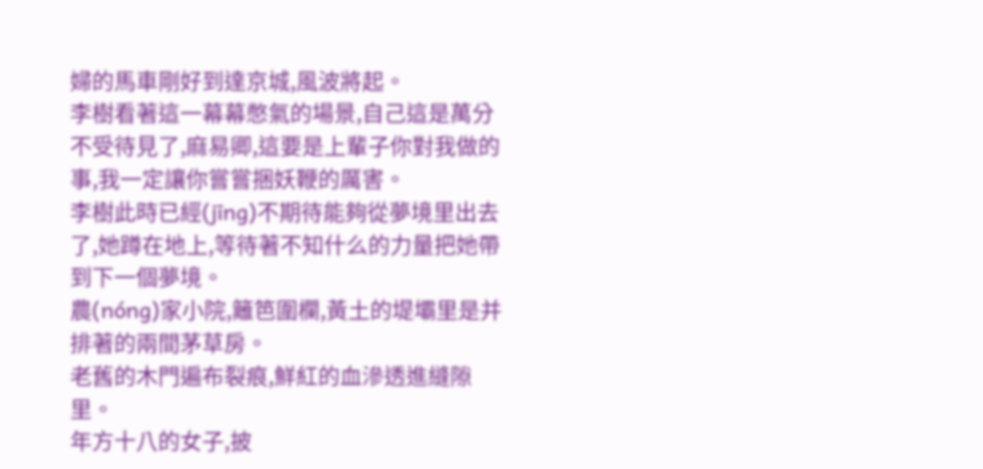婦的馬車剛好到達京城,風波將起。
李樹看著這一幕幕憋氣的場景,自己這是萬分不受待見了,麻易卿,這要是上輩子你對我做的事,我一定讓你嘗嘗捆妖鞭的厲害。
李樹此時已經(jīng)不期待能夠從夢境里出去了,她蹲在地上,等待著不知什么的力量把她帶到下一個夢境。
農(nóng)家小院,籬笆圍欄,黃土的堤壩里是并排著的兩間茅草房。
老舊的木門遍布裂痕,鮮紅的血滲透進縫隙里。
年方十八的女子,披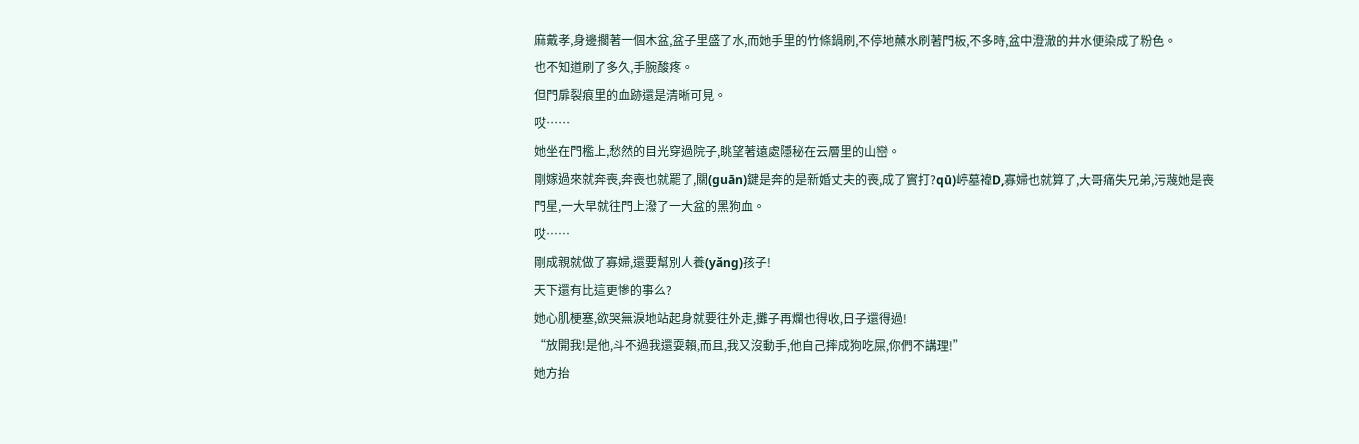麻戴孝,身邊擱著一個木盆,盆子里盛了水,而她手里的竹條鍋刷,不停地蘸水刷著門板,不多時,盆中澄澈的井水便染成了粉色。
也不知道刷了多久,手腕酸疼。
但門扉裂痕里的血跡還是清晰可見。
哎……
她坐在門檻上,愁然的目光穿過院子,眺望著遠處隱秘在云層里的山巒。
剛嫁過來就奔喪,奔喪也就罷了,關(guān)鍵是奔的是新婚丈夫的喪,成了實打?qū)嵉墓褘D,寡婦也就算了,大哥痛失兄弟,污蔑她是喪門星,一大早就往門上潑了一大盆的黑狗血。
哎……
剛成親就做了寡婦,還要幫別人養(yǎng)孩子!
天下還有比這更慘的事么?
她心肌梗塞,欲哭無淚地站起身就要往外走,攤子再爛也得收,日子還得過!
“放開我!是他,斗不過我還耍賴,而且,我又沒動手,他自己摔成狗吃屎,你們不講理!”
她方抬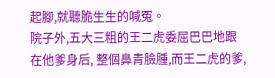起腳,就聽脆生生的喊冤。
院子外,五大三粗的王二虎委屈巴巴地跟在他爹身后, 整個鼻青臉腫,而王二虎的爹,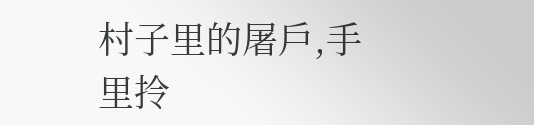村子里的屠戶,手里拎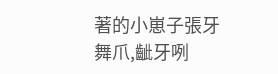著的小崽子張牙舞爪,齜牙咧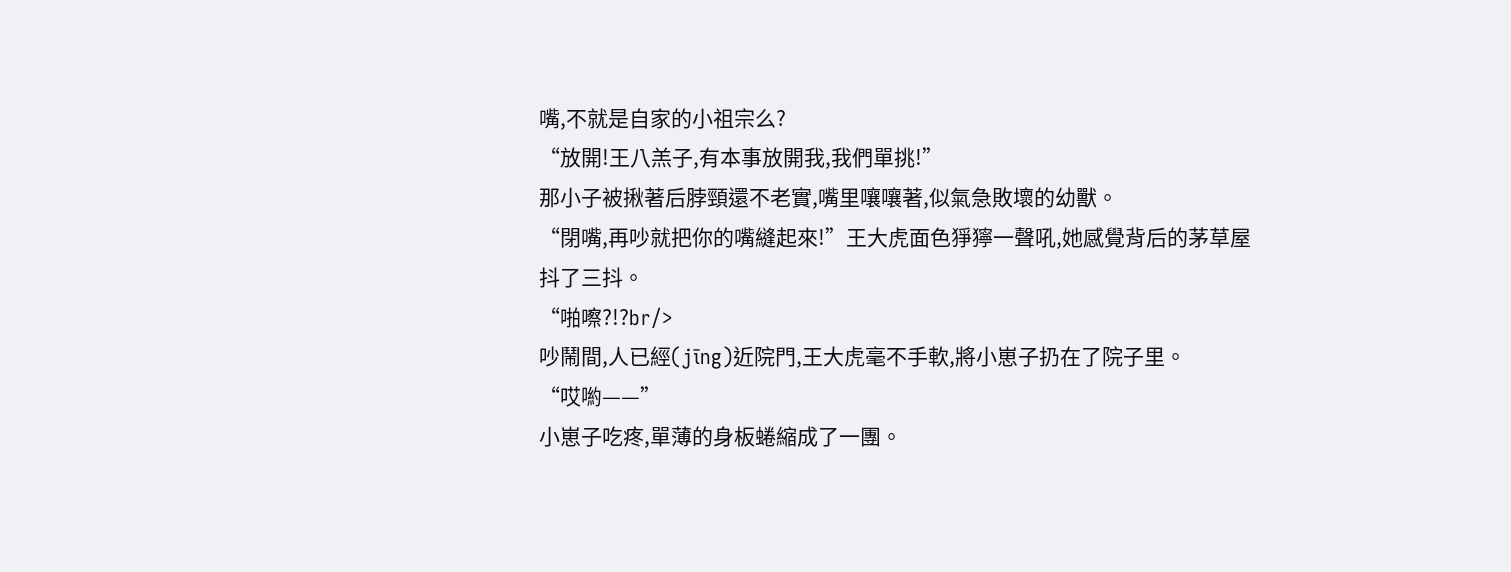嘴,不就是自家的小祖宗么?
“放開!王八羔子,有本事放開我,我們單挑!”
那小子被揪著后脖頸還不老實,嘴里嚷嚷著,似氣急敗壞的幼獸。
“閉嘴,再吵就把你的嘴縫起來!”王大虎面色猙獰一聲吼,她感覺背后的茅草屋抖了三抖。
“啪嚓?!?br/>
吵鬧間,人已經(jīng)近院門,王大虎毫不手軟,將小崽子扔在了院子里。
“哎喲——”
小崽子吃疼,單薄的身板蜷縮成了一團。